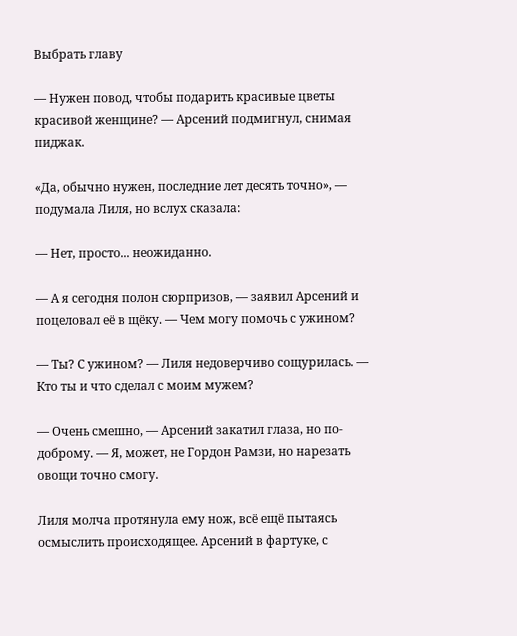Выбрать главу

— Нужен повод, чтобы подарить красивые цветы красивой женщине? — Арсений подмигнул, снимая пиджак.

«Да, обычно нужен, последние лет десять точно», — подумала Лиля, но вслух сказала:

— Нет, просто... неожиданно.

— А я сегодня полон сюрпризов, — заявил Арсений и поцеловал её в щёку. — Чем могу помочь с ужином?

— Ты? С ужином? — Лиля недоверчиво сощурилась. — Кто ты и что сделал с моим мужем?

— Очень смешно, — Арсений закатил глаза, но по-доброму. — Я, может, не Гордон Рамзи, но нарезать овощи точно смогу.

Лиля молча протянула ему нож, всё ещё пытаясь осмыслить происходящее. Арсений в фартуке, с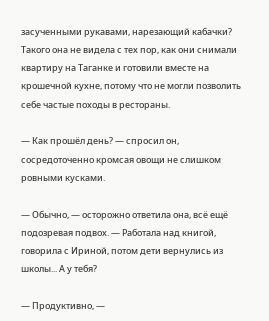засученными рукавами, нарезающий кабачки? Такого она не видела с тех пор, как они снимали квартиру на Таганке и готовили вместе на крошечной кухне, потому что не могли позволить себе частые походы в рестораны.

— Как прошёл день? — спросил он, сосредоточенно кромсая овощи не слишком ровными кусками.

— Обычно, — осторожно ответила она, всё ещё подозревая подвох. — Работала над книгой, говорила с Ириной, потом дети вернулись из школы... А у тебя?

— Продуктивно, —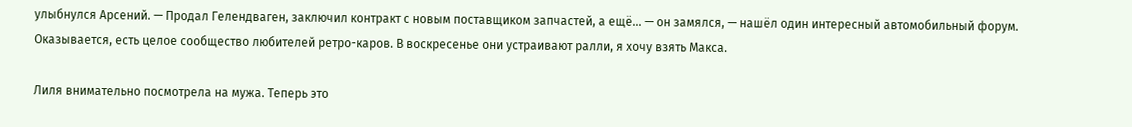улыбнулся Арсений. — Продал Гелендваген, заключил контракт с новым поставщиком запчастей, а ещё... — он замялся, — нашёл один интересный автомобильный форум. Оказывается, есть целое сообщество любителей ретро-каров. В воскресенье они устраивают ралли, я хочу взять Макса.

Лиля внимательно посмотрела на мужа. Теперь это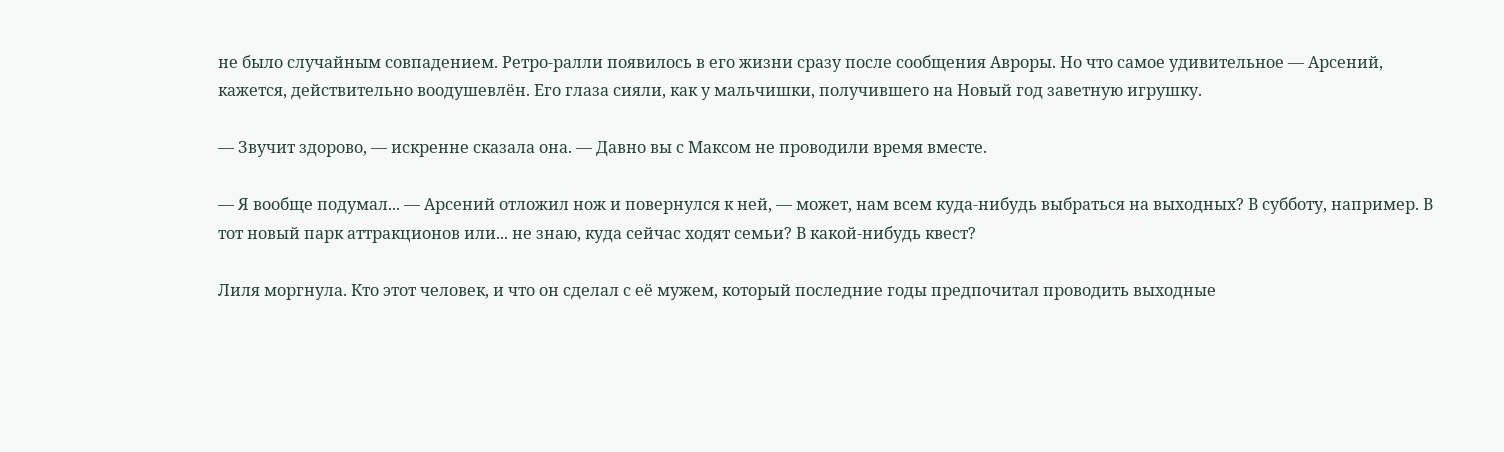не было случайным совпадением. Ретро-ралли появилось в его жизни сразу после сообщения Авроры. Но что самое удивительное — Арсений, кажется, действительно воодушевлён. Его глаза сияли, как у мальчишки, получившего на Новый год заветную игрушку.

— Звучит здорово, — искренне сказала она. — Давно вы с Максом не проводили время вместе.

— Я вообще подумал... — Арсений отложил нож и повернулся к ней, — может, нам всем куда-нибудь выбраться на выходных? В субботу, например. В тот новый парк аттракционов или... не знаю, куда сейчас ходят семьи? В какой-нибудь квест?

Лиля моргнула. Кто этот человек, и что он сделал с её мужем, который последние годы предпочитал проводить выходные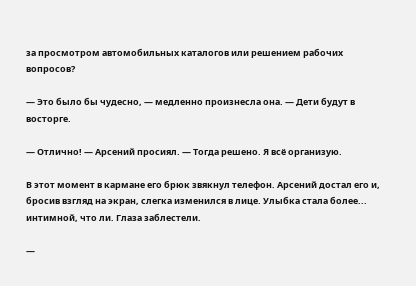за просмотром автомобильных каталогов или решением рабочих вопросов?

— Это было бы чудесно, — медленно произнесла она. — Дети будут в восторге.

— Отлично! — Арсений просиял. — Тогда решено. Я всё организую.

В этот момент в кармане его брюк звякнул телефон. Арсений достал его и, бросив взгляд на экран, слегка изменился в лице. Улыбка стала более... интимной, что ли. Глаза заблестели.

—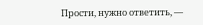Прости, нужно ответить, —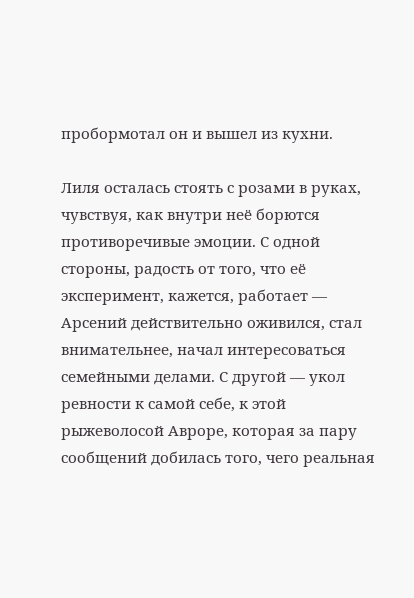пробормотал он и вышел из кухни.

Лиля осталась стоять с розами в руках, чувствуя, как внутри неё борются противоречивые эмоции. С одной стороны, радость от того, что её эксперимент, кажется, работает — Арсений действительно оживился, стал внимательнее, начал интересоваться семейными делами. С другой — укол ревности к самой себе, к этой рыжеволосой Авроре, которая за пару сообщений добилась того, чего реальная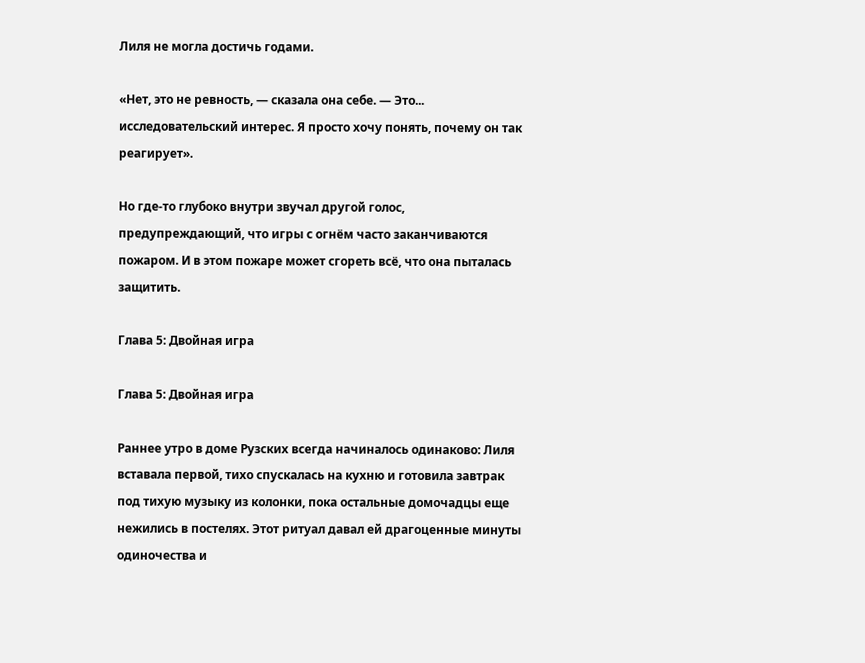Лиля не могла достичь годами.

«Нет, это не ревность, — сказала она себе. — Это... исследовательский интерес. Я просто хочу понять, почему он так реагирует».

Но где-то глубоко внутри звучал другой голос, предупреждающий, что игры с огнём часто заканчиваются пожаром. И в этом пожаре может сгореть всё, что она пыталась защитить.

Глава 5: Двойная игра

Глава 5: Двойная игра

Раннее утро в доме Рузских всегда начиналось одинаково: Лиля вставала первой, тихо спускалась на кухню и готовила завтрак под тихую музыку из колонки, пока остальные домочадцы еще нежились в постелях. Этот ритуал давал ей драгоценные минуты одиночества и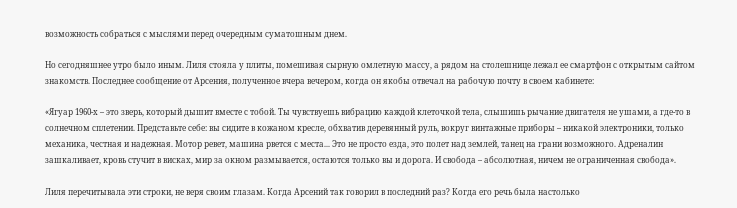возможность собраться с мыслями перед очередным суматошным днем.

Но сегодняшнее утро было иным. Лиля стояла у плиты, помешивая сырную омлетную массу, а рядом на столешнице лежал ее смартфон с открытым сайтом знакомств. Последнее сообщение от Арсения, полученное вчера вечером, когда он якобы отвечал на рабочую почту в своем кабинете:

«Ягуар 1960-х – это зверь, который дышит вместе с тобой. Ты чувствуешь вибрацию каждой клеточкой тела, слышишь рычание двигателя не ушами, а где-то в солнечном сплетении. Представьте себе: вы сидите в кожаном кресле, обхватив деревянный руль, вокруг винтажные приборы – никакой электроники, только механика, честная и надежная. Мотор ревет, машина рвется с места... Это не просто езда, это полет над землей, танец на грани возможного. Адреналин зашкаливает, кровь стучит в висках, мир за окном размывается, остаются только вы и дорога. И свобода – абсолютная, ничем не ограниченная свобода».

Лиля перечитывала эти строки, не веря своим глазам. Когда Арсений так говорил в последний раз? Когда его речь была настолько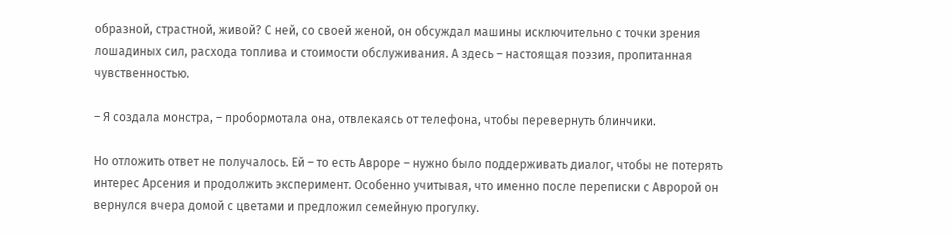образной, страстной, живой? С ней, со своей женой, он обсуждал машины исключительно с точки зрения лошадиных сил, расхода топлива и стоимости обслуживания. А здесь – настоящая поэзия, пропитанная чувственностью.

– Я создала монстра, – пробормотала она, отвлекаясь от телефона, чтобы перевернуть блинчики.

Но отложить ответ не получалось. Ей – то есть Авроре – нужно было поддерживать диалог, чтобы не потерять интерес Арсения и продолжить эксперимент. Особенно учитывая, что именно после переписки с Авророй он вернулся вчера домой с цветами и предложил семейную прогулку.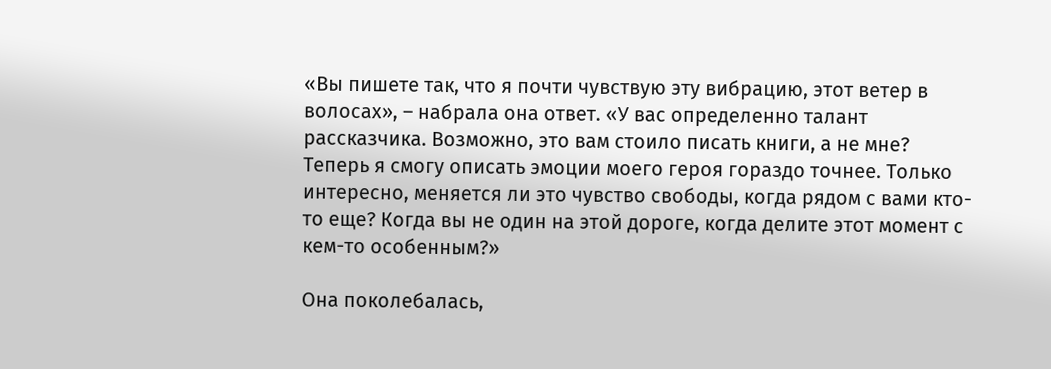«Вы пишете так, что я почти чувствую эту вибрацию, этот ветер в волосах», – набрала она ответ. «У вас определенно талант рассказчика. Возможно, это вам стоило писать книги, а не мне? Теперь я смогу описать эмоции моего героя гораздо точнее. Только интересно, меняется ли это чувство свободы, когда рядом с вами кто-то еще? Когда вы не один на этой дороге, когда делите этот момент с кем-то особенным?»

Она поколебалась,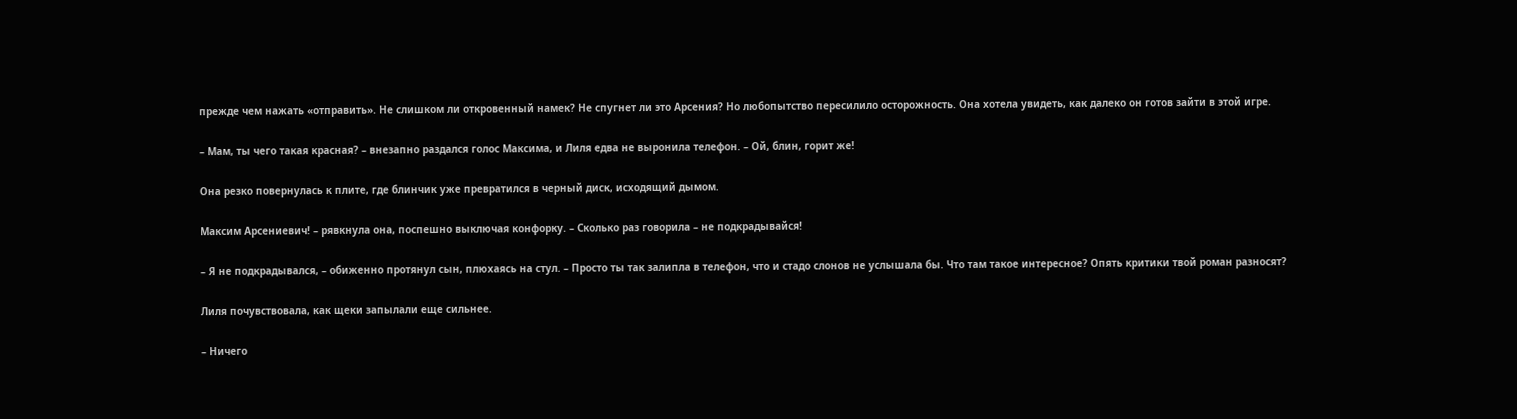прежде чем нажать «отправить». Не слишком ли откровенный намек? Не спугнет ли это Арсения? Но любопытство пересилило осторожность. Она хотела увидеть, как далеко он готов зайти в этой игре.

– Мам, ты чего такая красная? – внезапно раздался голос Максима, и Лиля едва не выронила телефон. – Ой, блин, горит же!

Она резко повернулась к плите, где блинчик уже превратился в черный диск, исходящий дымом.

Максим Арсениевич! – рявкнула она, поспешно выключая конфорку. – Сколько раз говорила – не подкрадывайся!

– Я не подкрадывался, – обиженно протянул сын, плюхаясь на стул. – Просто ты так залипла в телефон, что и стадо слонов не услышала бы. Что там такое интересное? Опять критики твой роман разносят?

Лиля почувствовала, как щеки запылали еще сильнее.

– Ничего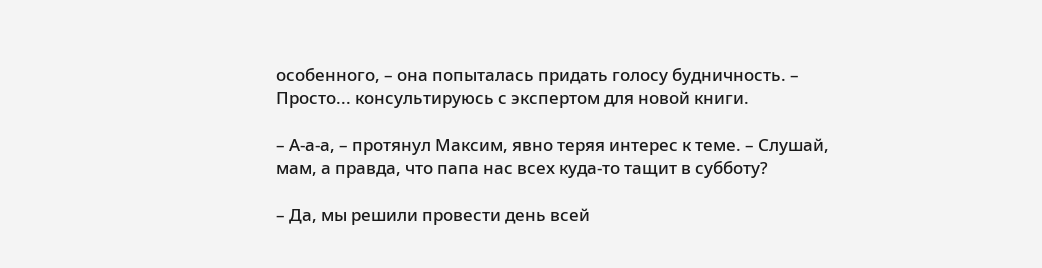особенного, – она попыталась придать голосу будничность. – Просто... консультируюсь с экспертом для новой книги.

– А-а-а, – протянул Максим, явно теряя интерес к теме. – Слушай, мам, а правда, что папа нас всех куда-то тащит в субботу?

– Да, мы решили провести день всей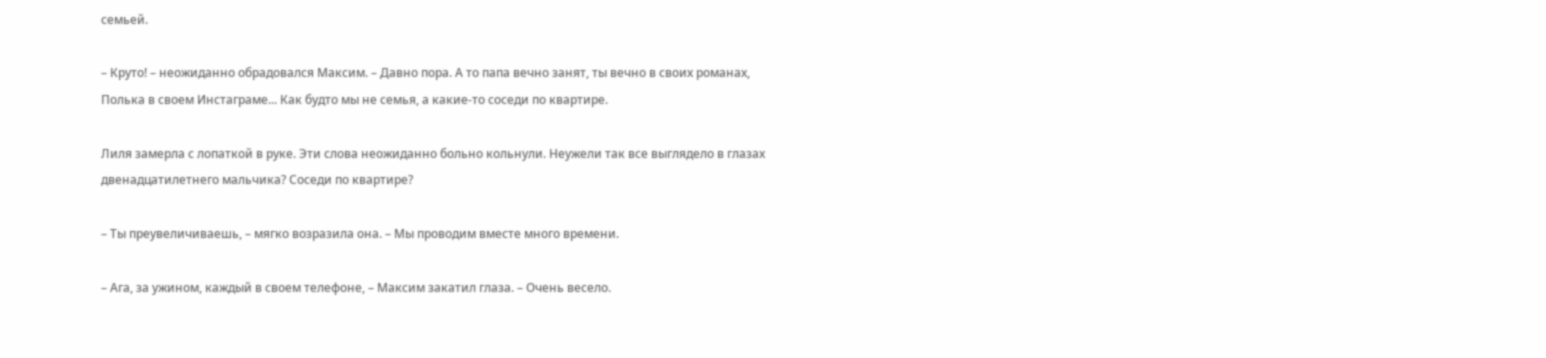семьей.

– Круто! – неожиданно обрадовался Максим. – Давно пора. А то папа вечно занят, ты вечно в своих романах, Полька в своем Инстаграме... Как будто мы не семья, а какие-то соседи по квартире.

Лиля замерла с лопаткой в руке. Эти слова неожиданно больно кольнули. Неужели так все выглядело в глазах двенадцатилетнего мальчика? Соседи по квартире?

– Ты преувеличиваешь, – мягко возразила она. – Мы проводим вместе много времени.

– Ага, за ужином, каждый в своем телефоне, – Максим закатил глаза. – Очень весело.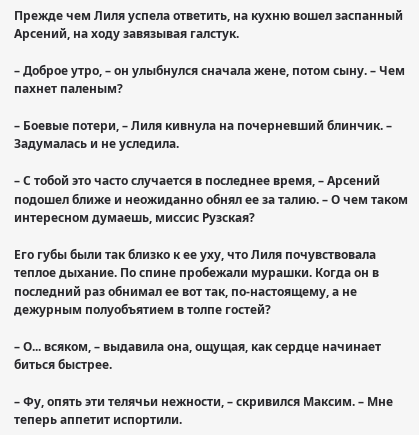Прежде чем Лиля успела ответить, на кухню вошел заспанный Арсений, на ходу завязывая галстук.

– Доброе утро, – он улыбнулся сначала жене, потом сыну. – Чем пахнет паленым?

– Боевые потери, – Лиля кивнула на почерневший блинчик. – Задумалась и не уследила.

– С тобой это часто случается в последнее время, – Арсений подошел ближе и неожиданно обнял ее за талию. – О чем таком интересном думаешь, миссис Рузская?

Его губы были так близко к ее уху, что Лиля почувствовала теплое дыхание. По спине пробежали мурашки. Когда он в последний раз обнимал ее вот так, по-настоящему, а не дежурным полуобъятием в толпе гостей?

– О... всяком, – выдавила она, ощущая, как сердце начинает биться быстрее.

– Фу, опять эти телячьи нежности, – скривился Максим. – Мне теперь аппетит испортили.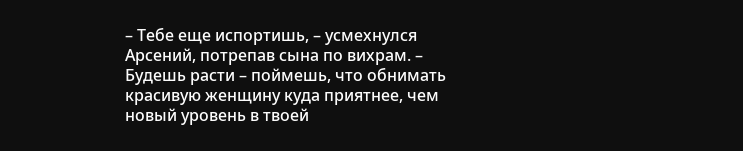– Тебе еще испортишь, – усмехнулся Арсений, потрепав сына по вихрам. – Будешь расти – поймешь, что обнимать красивую женщину куда приятнее, чем новый уровень в твоей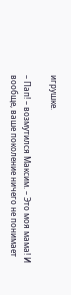игрушке.

– Пап! – возмутился Максим. – Это моя мама! И вообще, ваше поколение ничего не понимает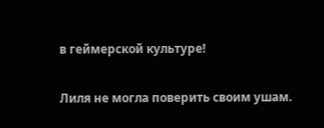в геймерской культуре!

Лиля не могла поверить своим ушам.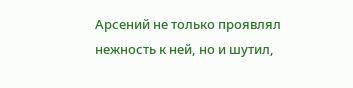Арсений не только проявлял нежность к ней, но и шутил,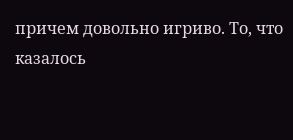причем довольно игриво. То, что казалось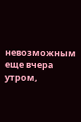невозможным еще вчера утром,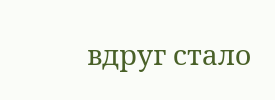вдруг стало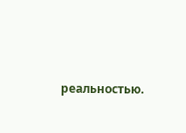реальностью.